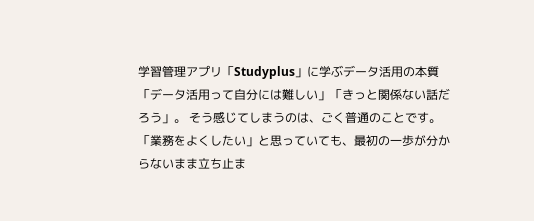学習管理アプリ「Studyplus」に学ぶデータ活用の本質
「データ活用って自分には難しい」「きっと関係ない話だろう」。 そう感じてしまうのは、ごく普通のことです。 「業務をよくしたい」と思っていても、最初の一歩が分からないまま立ち止ま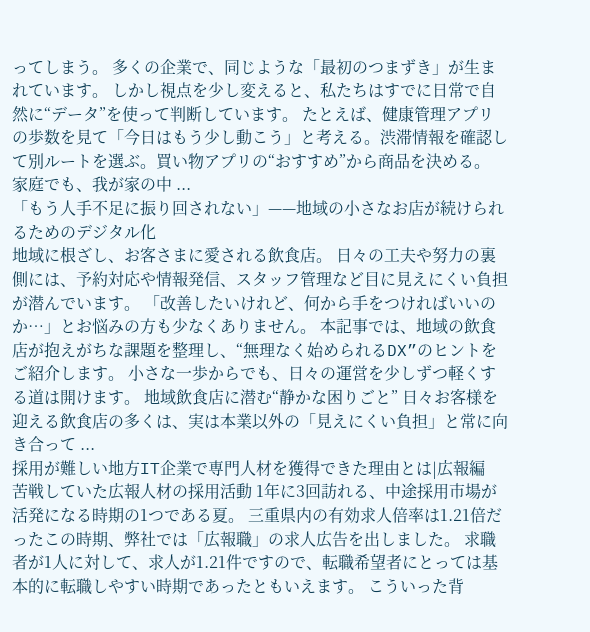ってしまう。 多くの企業で、同じような「最初のつまずき」が生まれています。 しかし視点を少し変えると、私たちはすでに日常で自然に“データ”を使って判断しています。 たとえば、健康管理アプリの歩数を見て「今日はもう少し動こう」と考える。渋滞情報を確認して別ルートを選ぶ。買い物アプリの“おすすめ”から商品を決める。 家庭でも、我が家の中 ...
「もう人手不足に振り回されない」——地域の小さなお店が続けられるためのデジタル化
地域に根ざし、お客さまに愛される飲食店。 日々の工夫や努力の裏側には、予約対応や情報発信、スタッフ管理など目に見えにくい負担が潜んでいます。 「改善したいけれど、何から手をつければいいのか…」とお悩みの方も少なくありません。 本記事では、地域の飲食店が抱えがちな課題を整理し、“無理なく始められるDX”のヒントをご紹介します。 小さな一歩からでも、日々の運営を少しずつ軽くする道は開けます。 地域飲食店に潜む“静かな困りごと” 日々お客様を迎える飲食店の多くは、実は本業以外の「見えにくい負担」と常に向き合って ...
採用が難しい地方IT企業で専門人材を獲得できた理由とは|広報編
苦戦していた広報人材の採用活動 1年に3回訪れる、中途採用市場が活発になる時期の1つである夏。 三重県内の有効求人倍率は1.21倍だったこの時期、弊社では「広報職」の求人広告を出しました。 求職者が1人に対して、求人が1.21件ですので、転職希望者にとっては基本的に転職しやすい時期であったともいえます。 こういった背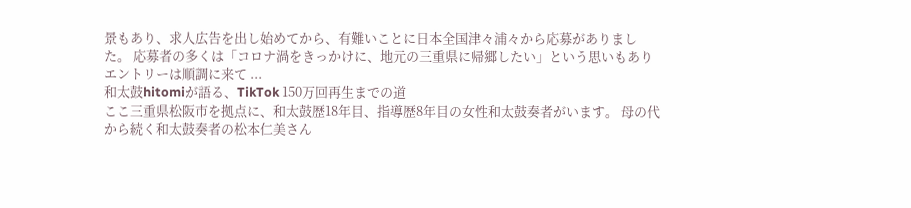景もあり、求人広告を出し始めてから、有難いことに日本全国津々浦々から応募がありました。 応募者の多くは「コロナ渦をきっかけに、地元の三重県に帰郷したい」という思いもあり エントリーは順調に来て ...
和太鼓hitomiが語る、TikTok 150万回再生までの道
ここ三重県松阪市を拠点に、和太鼓歴18年目、指導歴8年目の女性和太鼓奏者がいます。 母の代から続く和太鼓奏者の松本仁美さん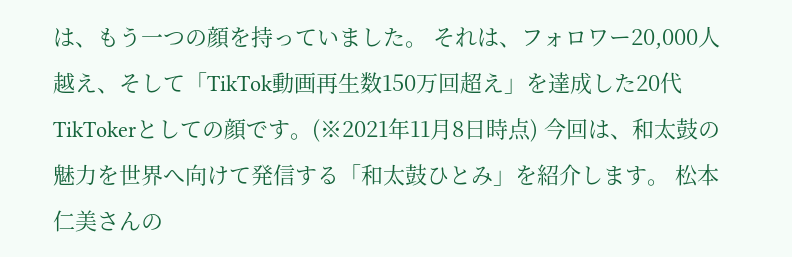は、もう一つの顔を持っていました。 それは、フォロワー20,000人越え、そして「TikTok動画再生数150万回超え」を達成した20代TikTokerとしての顔です。(※2021年11月8日時点) 今回は、和太鼓の魅力を世界へ向けて発信する「和太鼓ひとみ」を紹介します。 松本仁美さんの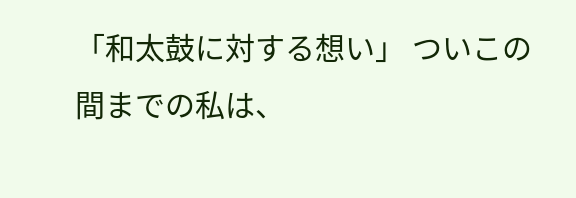「和太鼓に対する想い」 ついこの間までの私は、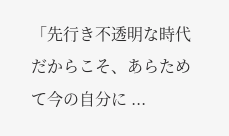「先行き不透明な時代だからこそ、あらためて今の自分に ...